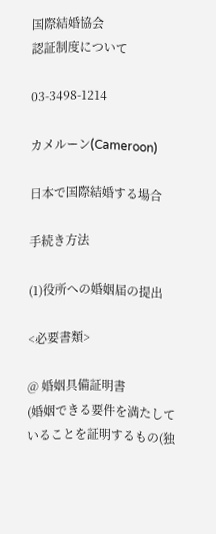国際結婚協会
認証制度について

03-3498-1214

カメルーン(Cameroon)

日本で国際結婚する場合

手続き方法

(1)役所への婚姻届の提出

<必要書類>

@ 婚姻具備証明書
(婚姻できる要件を満たしていることを証明するもの(独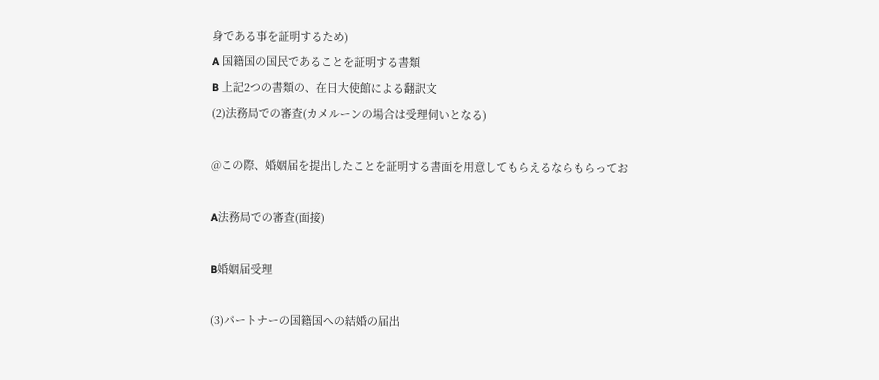身である事を証明するため)
A 国籍国の国民であることを証明する書類
B 上記2つの書類の、在日大使館による翻訳文
(2)法務局での審査(カメルーンの場合は受理伺いとなる)

@この際、婚姻届を提出したことを証明する書面を用意してもらえるならもらってお

A法務局での審査(面接)

B婚姻届受理

(3)パートナーの国籍国への結婚の届出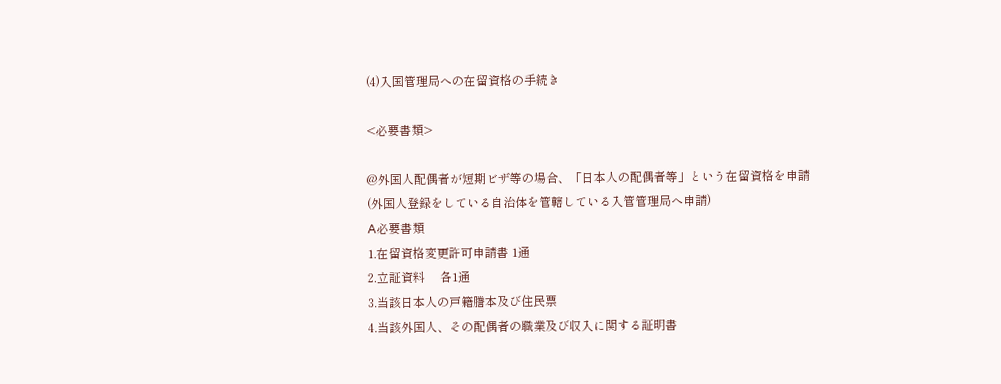(4)入国管理局への在留資格の手続き

<必要書類>

@外国人配偶者が短期ビザ等の場合、「日本人の配偶者等」という在留資格を申請
(外国人登録をしている自治体を管轄している入管管理局へ申請)
A必要書類
1.在留資格変更許可申請書 1通
2.立証資料     各1通
3.当該日本人の戸籍謄本及び住民票
4.当該外国人、その配偶者の職業及び収入に関する証明書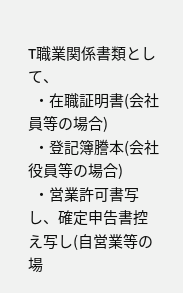T職業関係書類として、
  ・在職証明書(会社員等の場合)
  ・登記簿謄本(会社役員等の場合)
  ・営業許可書写し、確定申告書控え写し(自営業等の場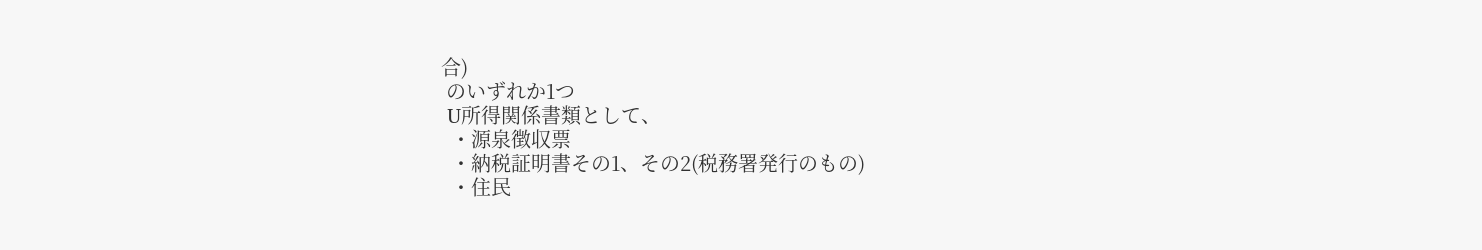合)
 のいずれか1つ
 U所得関係書類として、
  ・源泉徴収票
  ・納税証明書その1、その2(税務署発行のもの)
  ・住民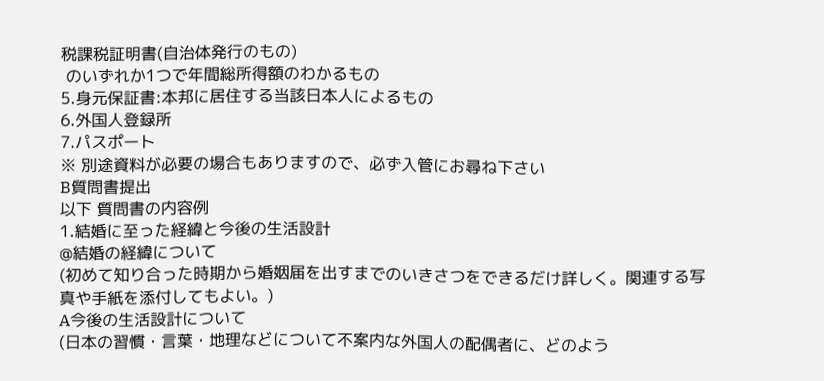税課税証明書(自治体発行のもの)
 のいずれか1つで年間総所得額のわかるもの
5.身元保証書:本邦に居住する当該日本人によるもの
6.外国人登録所
7.パスポート
※ 別途資料が必要の場合もありますので、必ず入管にお尋ね下さい
B質問書提出
以下 質問書の内容例
1.結婚に至った経緯と今後の生活設計
@結婚の経緯について
(初めて知り合った時期から婚姻届を出すまでのいきさつをできるだけ詳しく。関連する写真や手紙を添付してもよい。)
A今後の生活設計について
(日本の習慣・言葉・地理などについて不案内な外国人の配偶者に、どのよう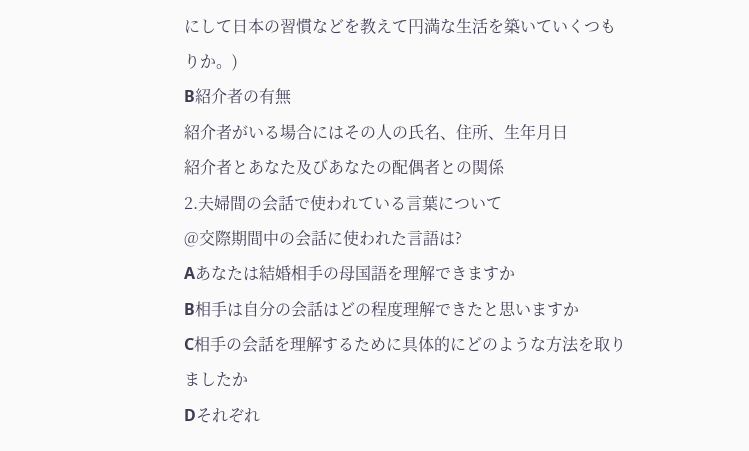にして日本の習慣などを教えて円満な生活を築いていくつもりか。)
B紹介者の有無
紹介者がいる場合にはその人の氏名、住所、生年月日
紹介者とあなた及びあなたの配偶者との関係
2.夫婦間の会話で使われている言葉について
@交際期間中の会話に使われた言語は?
Aあなたは結婚相手の母国語を理解できますか
B相手は自分の会話はどの程度理解できたと思いますか
C相手の会話を理解するために具体的にどのような方法を取りましたか
Dそれぞれ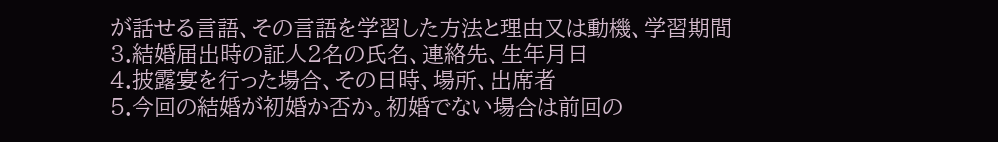が話せる言語、その言語を学習した方法と理由又は動機、学習期間
3.結婚届出時の証人2名の氏名、連絡先、生年月日
4.披露宴を行った場合、その日時、場所、出席者
5.今回の結婚が初婚か否か。初婚でない場合は前回の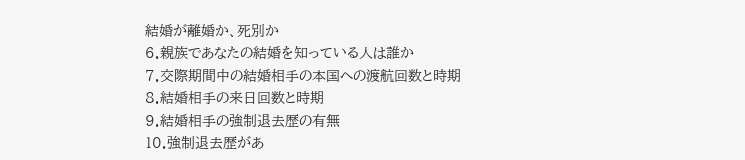結婚が離婚か、死別か
6.親族であなたの結婚を知っている人は誰か
7.交際期間中の結婚相手の本国への渡航回数と時期
8.結婚相手の来日回数と時期
9.結婚相手の強制退去歴の有無
10.強制退去歴があ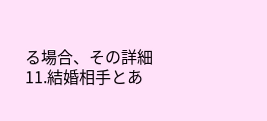る場合、その詳細
11.結婚相手とあ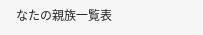なたの親族一覧表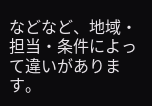などなど、地域・担当・条件によって違いがあります。